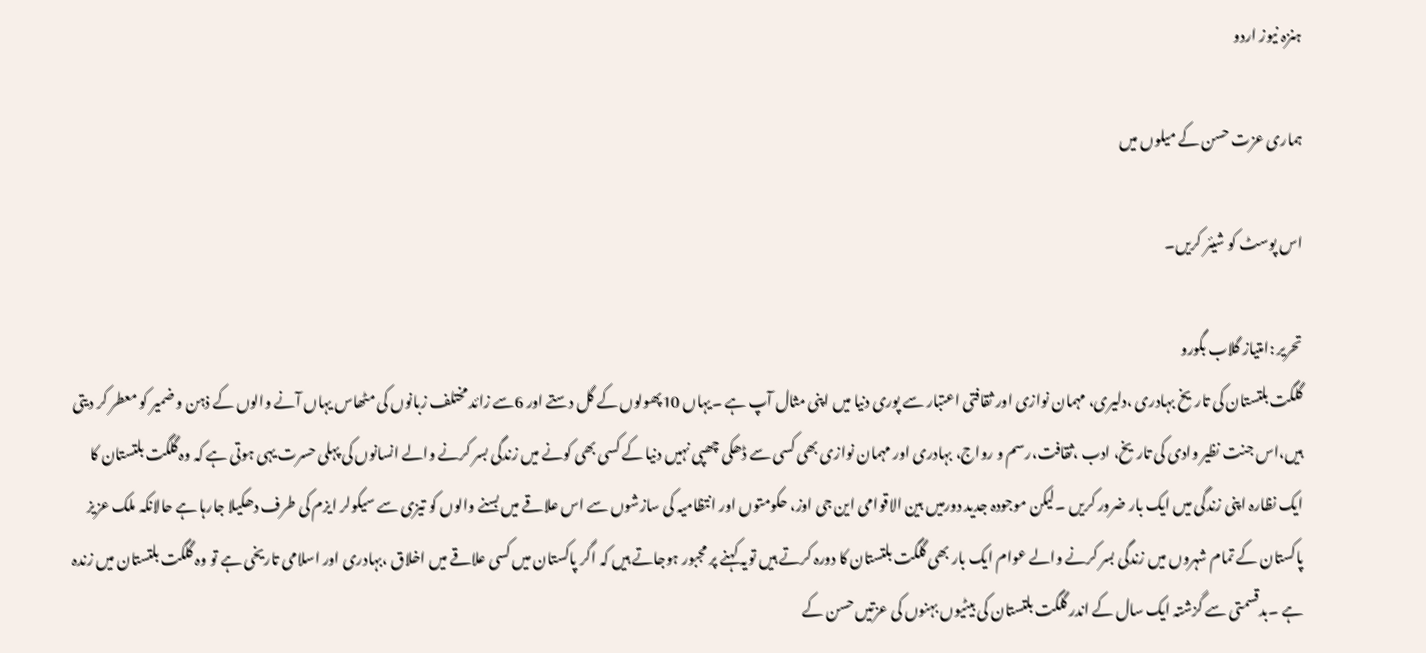ہنزہ نیوز اردو

ہماری عزت حسن کے میلوں میں

اس پوسٹ کو شیئر کریں۔

تحریر :امتیاز گلاب بگورو
گلگت بلتستان کی تاریخ بہادری ،دلیری، مہمان نوازی اور ثقافتی اعتبار سے پوری دنیا میں اپنی مثال آپ ہے ۔یہاں 10پھولوں کے گل دستے اور 6سے زائد مختلف زبانوں کی مٹھاس یہاں آنے والوں کے ذہن و ضمیر کو معطر کر دیتی ہیں،اس جنت نظیر وادی کی تاریخ، ادب ،ثقافت،رسم و رواج، بہادری اور مہمان نوازی بھی کسی سے ڈھکی چھپی نہیں دنیا کے کسی بھی کونے میں زندگی بسر کرنے والے انسانوں کی پہلی حسرت یہی ہوتی ہے کہ وہ گلگت بلتستان کا ایک نظارہ اپنی زندگی میں ایک بار ضرور کریں ۔لیکن موجودہ جدید دورمیں بین الاقوامی این جی اوز، حکومتوں اور انتظامیہ کی سازشوں سے اس علاقے میں بسنے والوں کو تیزی سے سیکولر ایزم کی طرف دھکیلا جارہا ہے حالانکہ ملک عزیز پاکستان کے تمام شہروں میں زندگی بسر کرنے والے عوام ایک بار بھی گلگت بلتستان کا دورہ کرتے ہیں تویہ کہنے پر مجبور ہوجاتے ہیں کہ اگر پاکستان میں کسی علاقے میں اخلاق ،بہادری اور اسلامی تاریخی ہے تو وہ گلگت بلتستان میں زندہ ہے ۔بدقسمتی سے گزشتہ ایک سال کے اندر گلگت بلتستان کی بیٹیوں بہنوں کی عزتیں حسن کے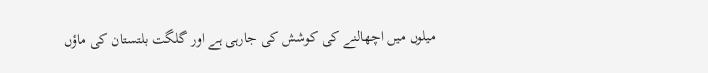میلوں میں اچھالنے کی کوشش کی جارہی ہے اور گلگت بلتستان کی ماؤں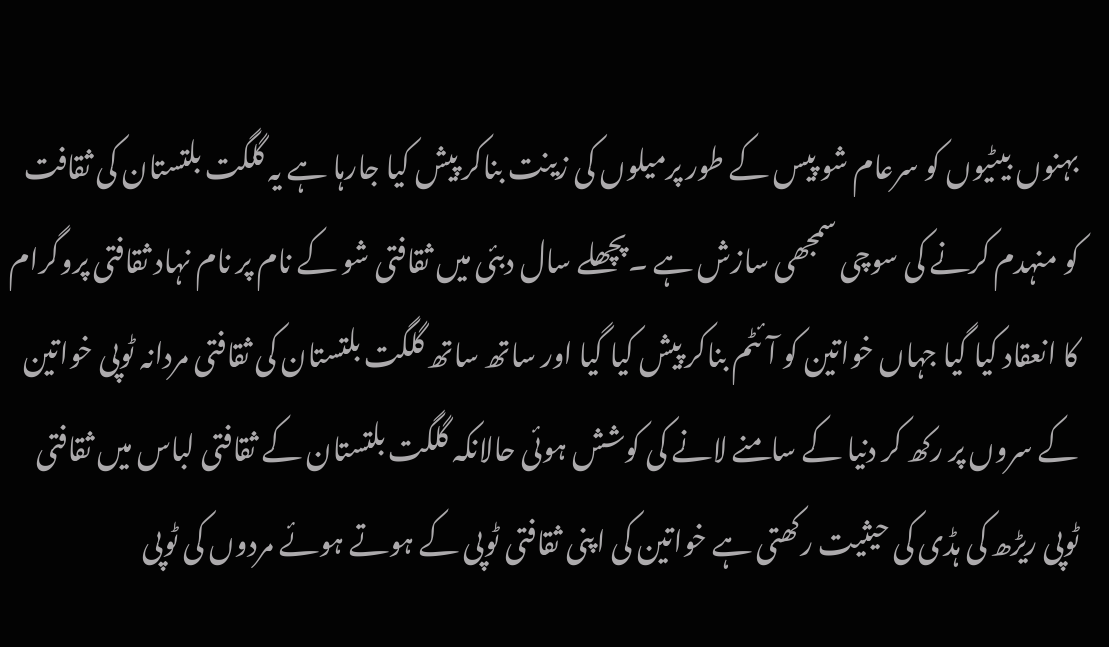بہنوں بیٹیوں کو سرعام شو پیس کے طور پرمیلوں کی زینت بناکر پیش کیا جارہا ہے یہ گلگت بلتستان کی ثقافت کو منہدم کرنے کی سوچی سمجھی سازش ہے ۔پچھلے سال دبئی میں ثقافتی شو کے نام پر نام نہاد ثقافتی پروگرام کا انعقاد کیا گیا جہاں خواتین کو آئٹم بناکر پیش کیا گیا اور ساتھ ساتھ گلگت بلتستان کی ثقافتی مردانہ ٹوپی خواتین کے سروں پر رکھ کر دنیا کے سامنے لانے کی کوشش ہوئی حالانکہ گلگت بلتستان کے ثقافتی لباس میں ثقافتی ٹوپی ریڑھ کی ہڈی کی حیثیت رکھتی ہے خواتین کی اپنی ثقافتی ٹوپی کے ہوتے ہوئے مردوں کی ٹوپی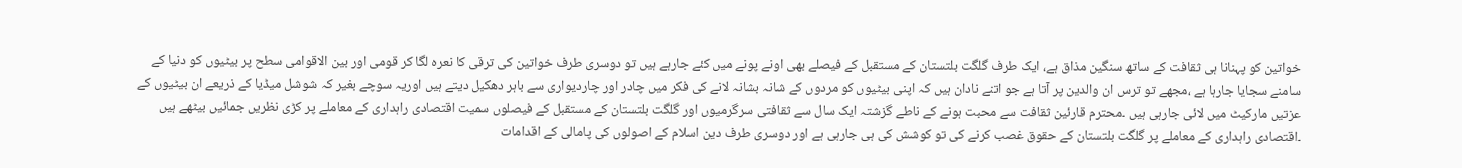خواتین کو پہنانا ہی ثقافت کے ساتھ سنگین مذاق ہے، ایک طرف گلگت بلتستان کے مستقبل کے فیصلے بھی اونے پونے میں کئے جارہے ہیں تو دوسری طرف خواتین کی ترقی کا نعرہ لگا کر قومی اور بین الاقوامی سطح پر بیٹیوں کو دنیا کے سامنے سجایا جارہا ہے ،مجھے تو ترس ان والدین پر آتا ہے جو اتنے نادان ہیں کہ اپنی بیٹیوں کو مردوں کے شانہ بشانہ لانے کی فکر میں چادر اور چاردیواری سے باہر دھکیل دیتے ہیں اوریہ سوچے بغیر کہ شوشل میڈیا کے ذریعے ان بیٹیوں کے عزتیں مارکیٹ میں لائی جارہی ہیں ۔محترم قارئین ثقافت سے محبت ہونے کے ناطے گزشتہ ایک سال سے ثقافتی سرگرمیوں اور گلگت بلتستان کے مستقبل کے فیصلوں سمیت اقتصادی راہداری کے معاملے پر کڑی نظریں جمائیں بیٹھے ہیں ۔اقتصادی راہداری کے معاملے پر گلگت بلتستان کے حقوق غصب کرنے کی تو کوشش کی ہی جارہی ہے اور دوسری طرف دین اسلام کے اصولوں کی پامالی کے اقدامات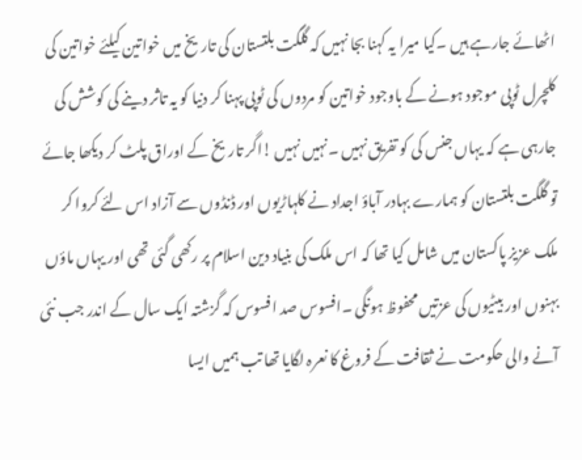اٹھائے جارہے ہیں ۔کیا میرا یہ کہنا بجا نہیں کہ گلگت بلتستان کی تاریخ میں خواتین کیلئے خواتین کی کلچرل ٹوپی موجود ہونے کے باوجود خواتین کو مردوں کی ٹوپی پہنا کر دنیا کو یہ تاثر دینے کی کوشش کی جارہی ہے کہ یہاں جنس کی کو تفریق نہیں ۔نہیں نہیں !اگر تاریخ کے اوراق پلٹ کر دیکھا جائے تو گلگت بلتستان کو ہمارے بہادر آباؤ اجداد نے کلہاڑیوں اور ڈنڈوں سے آزاد اس لئے کروا کر ملک عزیز پاکستان میں شامل کیا تھا کہ اس ملک کی بنیاد دین اسلام پر رکھی گئی تھی اور یہاں ماؤں بہنوں اور بیٹیوں کی عزتیں محفوظ ہونگی ۔افسوس صد افسوس کہ گزشتہ ایک سال کے اندر جب نئی آنے والی حکومت نے ثقافت کے فروغ کا نعرہ لگایا تھا تب ہمیں ایسا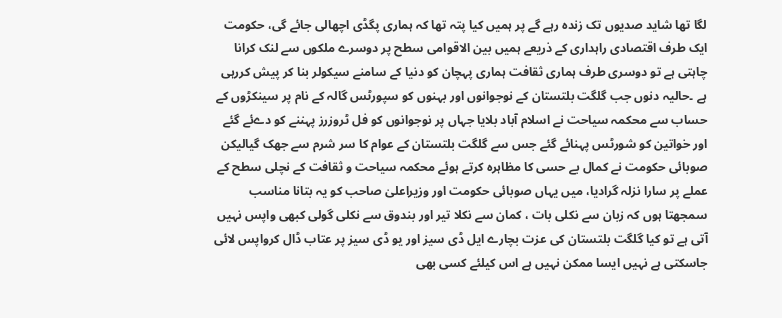لگا تھا شاید صدیوں تک زندہ رہے گے پر ہمیں کیا پتہ تھا کہ ہماری پگڈی اچھالی جائے گی، حکومت ایک طرف اقتصادی راہداری کے ذریعے ہمیں بین الاقوامی سطح پر دوسرے ملکوں سے لنک کرانا چاہتی ہے تو دوسری طرف ہماری ثقافت ہماری پہچان کو دنیا کے سامنے سیکولر بنا کر پیش کررہی ہے ۔حالیہ دنوں جب گلگت بلتستان کے نوجوانوں اور بہنوں کو سپورٹس گالہ کے نام پر سینکڑوں کے حساب سے محکمہ سیاحت نے اسلام آباد بلایا جہاں پر نوجوانوں کو فل ٹروزرز پہننے کو دےئے گئے اور خواتین کو شورٹس پہنائے گئے جس سے گلگت بلتستان کے عوام کا سر شرم سے جھک گیالیکن صوبائی حکومت نے کمال بے حسی کا مظاہرہ کرتے ہوئے محکمہ سیاحت و ثقافت کے نچلی سطح کے عملے پر سارا نزلہ گرادیا، میں یہاں صوبائی حکومت اور وزیراعلیٰ صاحب کو یہ بتانا مناسب سمجھتا ہوں کہ زبان سے نکلی بات ، کمان سے نکلا تیر اور بندوق سے نکلی گولی کبھی واپس نہیں آتی ہے تو کیا گلگت بلتستان کی عزت بچارے ایل ڈی سیز اور یو ڈی سیز پر عتاب ڈال کرواپس لائی جاسکتی ہے نہیں ایسا ممکن نہیں ہے اس کیلئے کسی بھی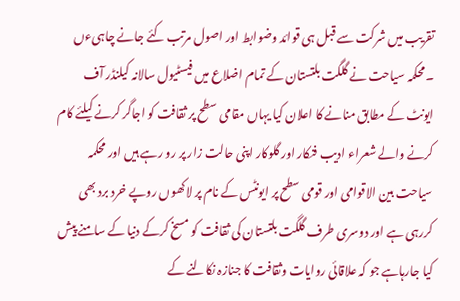تقریب میں شرکت سے قبل ہی قوائد وضوابط اور اصول مرتب کئے جانے چاہیءں ۔محکمہ سیاحت نے گلگت بلتستان کے تمام اضلاع میں فیسٹیول سالانہ کیلنڈر آف ایونٹ کے مطابق منانے کا اعلان کیا یہاں مقامی سطح پر ثقافت کو اجاگر کرنے کیلئے کام کرنے والے شعراء ادیب فنکار اور گلوکار اپنی حالت زار پر رو رہے ہیں اور محکمہ سیاحت بین الاقوامی اور قومی سطح پر ایونٹس کے نام پر لاکھوں روپے خرد برد بھی کررہی ہے اور دوسری طرف گلگت بلتستان کی ثقافت کو مسخ کرکے دنیا کے سامنے پیش کیا جارہاہے جو کہ علاقائی روایات وثقافت کا جنازہ نکالنے کے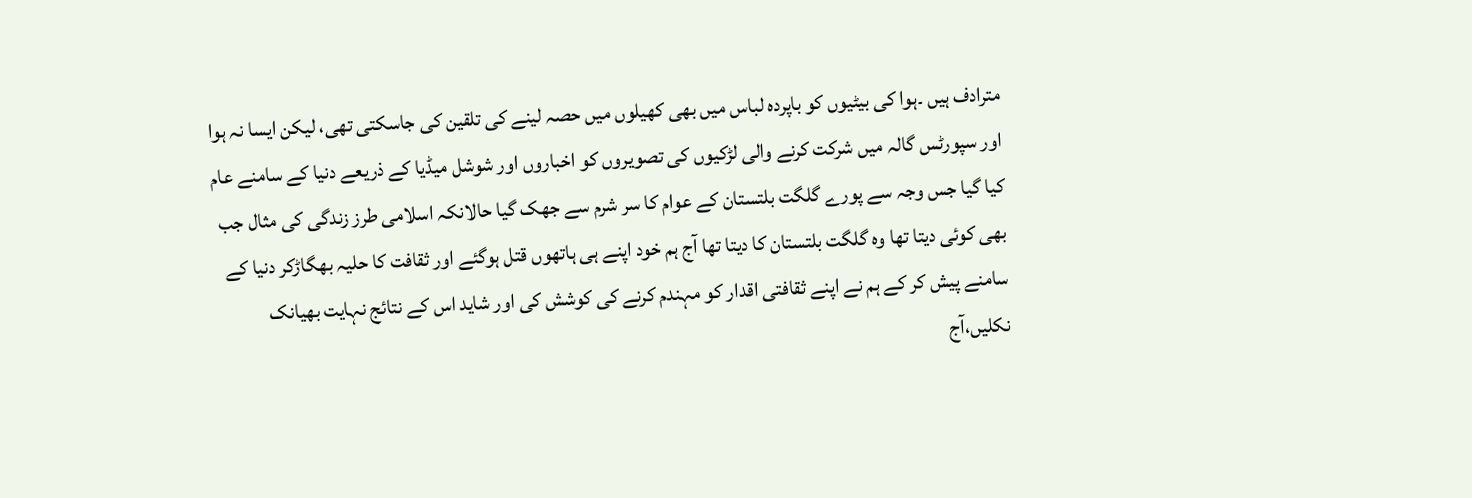مترادف ہیں ۔ہوا کی بیٹیوں کو باپردہ لباس میں بھی کھیلوں میں حصہ لینے کی تلقین کی جاسکتی تھی، لیکن ایسا نہ ہوا اور سپورٹس گالہ میں شرکت کرنے والی لڑکیوں کی تصویروں کو اخباروں اور شوشل میڈیا کے ذریعے دنیا کے سامنے عام کیا گیا جس وجہ سے پورے گلگت بلتستان کے عوام کا سر شرم سے جھک گیا حالانکہ اسلامی طرز زندگی کی مثال جب بھی کوئی دیتا تھا وہ گلگت بلتستان کا دیتا تھا آج ہم خود اپنے ہی ہاتھوں قتل ہوگئے اور ثقافت کا حلیہ بھگاڑکر دنیا کے سامنے پیش کر کے ہم نے اپنے ثقافتی اقدار کو مہندم کرنے کی کوشش کی اور شاید اس کے نتائج نہایت بھیانک نکلیں،آج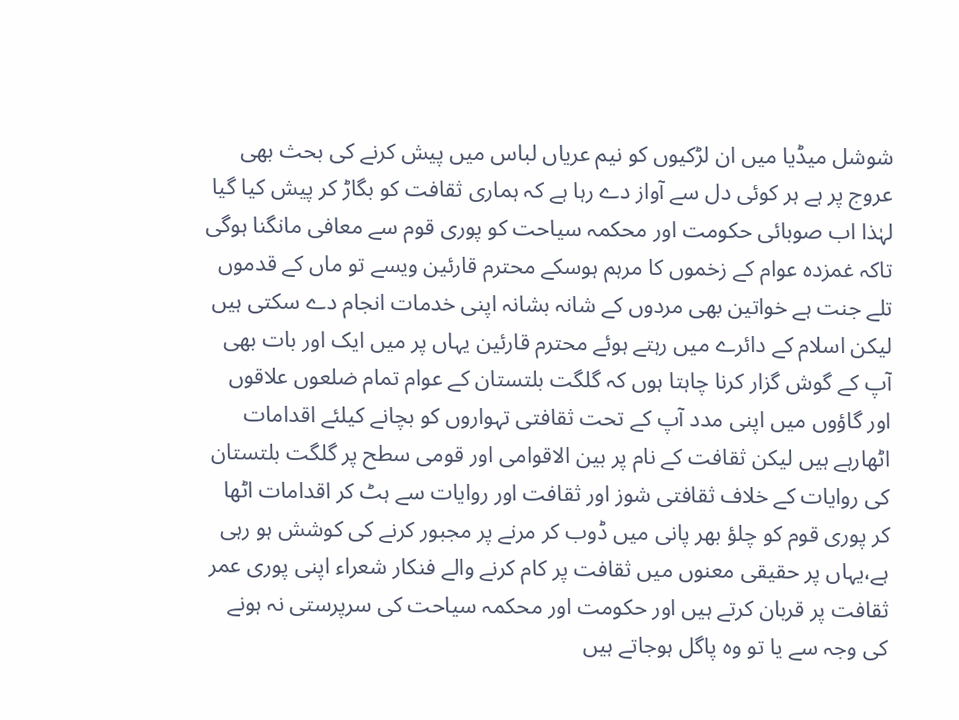شوشل میڈیا میں ان لڑکیوں کو نیم عریاں لباس میں پیش کرنے کی بحث بھی عروج پر ہے ہر کوئی دل سے آواز دے رہا ہے کہ ہماری ثقافت کو بگاڑ کر پیش کیا گیا لہٰذا اب صوبائی حکومت اور محکمہ سیاحت کو پوری قوم سے معافی مانگنا ہوگی تاکہ غمزدہ عوام کے زخموں کا مرہم ہوسکے محترم قارئین ویسے تو ماں کے قدموں تلے جنت ہے خواتین بھی مردوں کے شانہ بشانہ اپنی خدمات انجام دے سکتی ہیں لیکن اسلام کے دائرے میں رہتے ہوئے محترم قارئین یہاں پر میں ایک اور بات بھی آپ کے گوش گزار کرنا چاہتا ہوں کہ گلگت بلتستان کے عوام تمام ضلعوں علاقوں اور گاؤوں میں اپنی مدد آپ کے تحت ثقافتی تہواروں کو بچانے کیلئے اقدامات اٹھارہے ہیں لیکن ثقافت کے نام پر بین الاقوامی اور قومی سطح پر گلگت بلتستان کی روایات کے خلاف ثقافتی شوز اور ثقافت اور روایات سے ہٹ کر اقدامات اٹھا کر پوری قوم کو چلؤ بھر پانی میں ڈوب کر مرنے پر مجبور کرنے کی کوشش ہو رہی ہے،یہاں پر حقیقی معنوں میں ثقافت پر کام کرنے والے فنکار شعراء اپنی پوری عمر ثقافت پر قربان کرتے ہیں اور حکومت اور محکمہ سیاحت کی سرپرستی نہ ہونے کی وجہ سے یا تو وہ پاگل ہوجاتے ہیں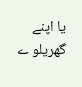یا اپنے گھریلو ے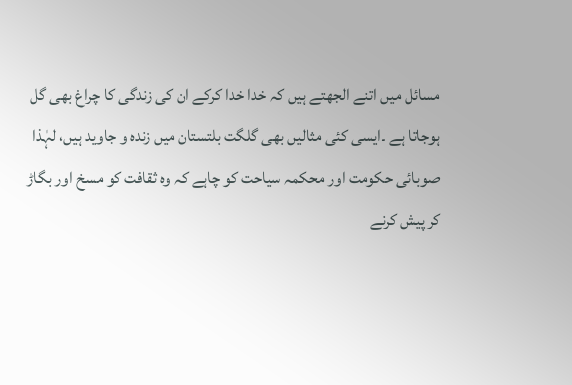مسائل میں اتنے الجھتے ہیں کہ خدا خدا کرکے ان کی زندگی کا چراغ بھی گل ہوجاتا ہے ۔ایسی کئی مثالیں بھی گلگت بلتستان میں زندہ و جاوید ہیں، لہٰذا صوبائی حکومت اور محکمہ سیاحت کو چاہے کہ وہ ثقافت کو مسخ اور بگاڑ کر پیش کرنے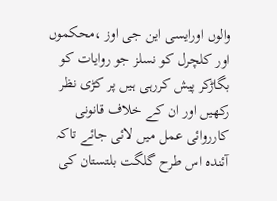والوں اورایسی این جی اوز ،محکموں اور کلچرل کو نسلز جو روایات کو بگاڑکر پیش کررہی ہیں پر کڑی نظر رکھیں اور ان کے خلاف قانونی کارروائی عمل میں لائی جائے تاکہ آئندہ اس طرح گلگت بلتستان کی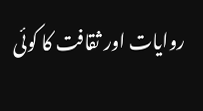روایات اور ثقافت کا کوئی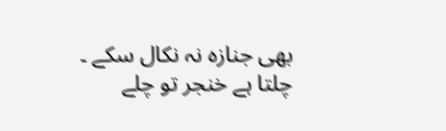بھی جنازہ نہ نکال سکے ۔
چلتا ہے خنجر تو چلے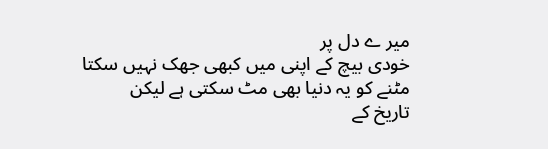میر ے دل پر
خودی بیچ کے اپنی میں کبھی جھک نہیں سکتا
مٹنے کو یہ دنیا بھی مٹ سکتی ہے لیکن
تاریخ کے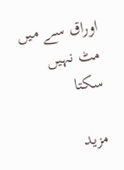اوراق سے میں مٹ نہیں سکتا

مزید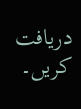دریافت کریں۔